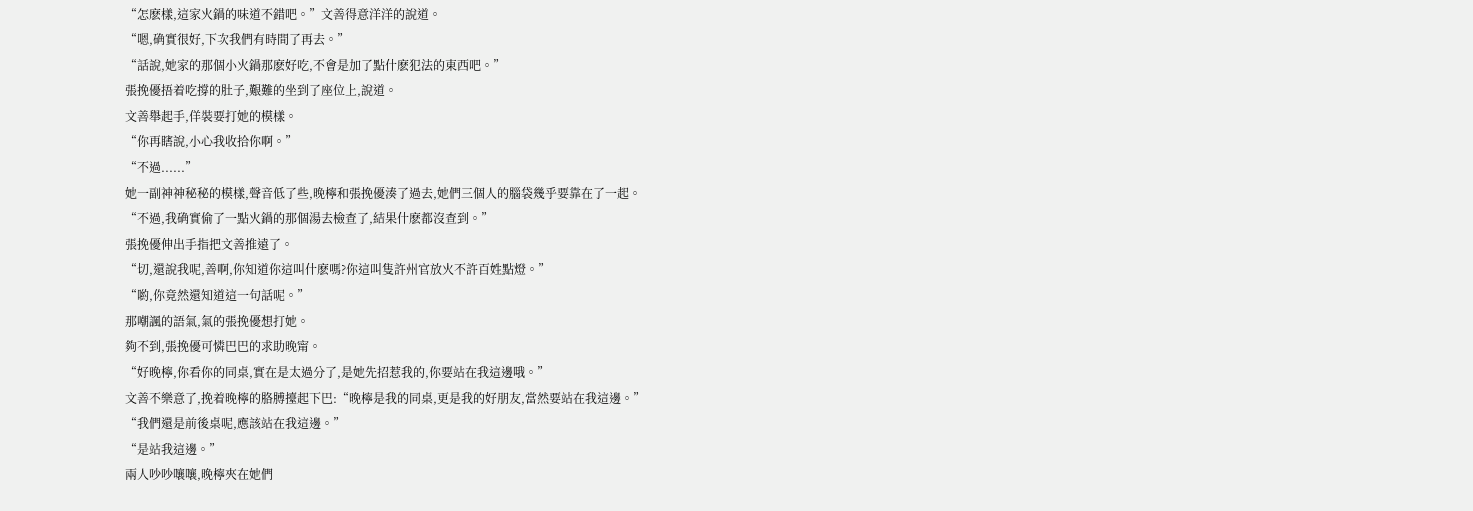“怎麽樣,這家火鍋的味道不錯吧。”文善得意洋洋的說道。
“嗯,确實很好,下次我們有時間了再去。”
“話說,她家的那個小火鍋那麽好吃,不會是加了點什麽犯法的東西吧。”
張挽優捂着吃撐的肚子,艱難的坐到了座位上,說道。
文善舉起手,佯裝要打她的模樣。
“你再瞎說,小心我收拾你啊。”
“不過......”
她一副神神秘秘的模樣,聲音低了些,晚檸和張挽優湊了過去,她們三個人的腦袋幾乎要靠在了一起。
“不過,我确實偷了一點火鍋的那個湯去檢查了,結果什麽都沒查到。”
張挽優伸出手指把文善推遠了。
“切,還說我呢,善啊,你知道你這叫什麽嗎?你這叫隻許州官放火不許百姓點燈。”
“喲,你竟然還知道這一句話呢。”
那嘲諷的語氣,氣的張挽優想打她。
夠不到,張挽優可憐巴巴的求助晚甯。
“好晚檸,你看你的同桌,實在是太過分了,是她先招惹我的,你要站在我這邊哦。”
文善不樂意了,挽着晚檸的胳膊擡起下巴:“晚檸是我的同桌,更是我的好朋友,當然要站在我這邊。”
“我們還是前後桌呢,應該站在我這邊。”
“是站我這邊。”
兩人吵吵嚷嚷,晚檸夾在她們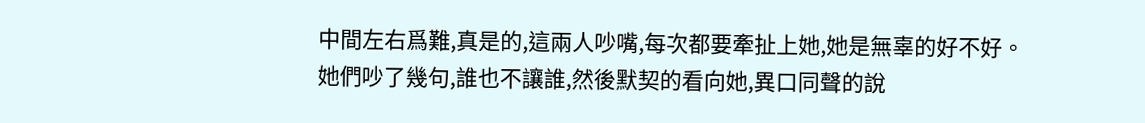中間左右爲難,真是的,這兩人吵嘴,每次都要牽扯上她,她是無辜的好不好。
她們吵了幾句,誰也不讓誰,然後默契的看向她,異口同聲的說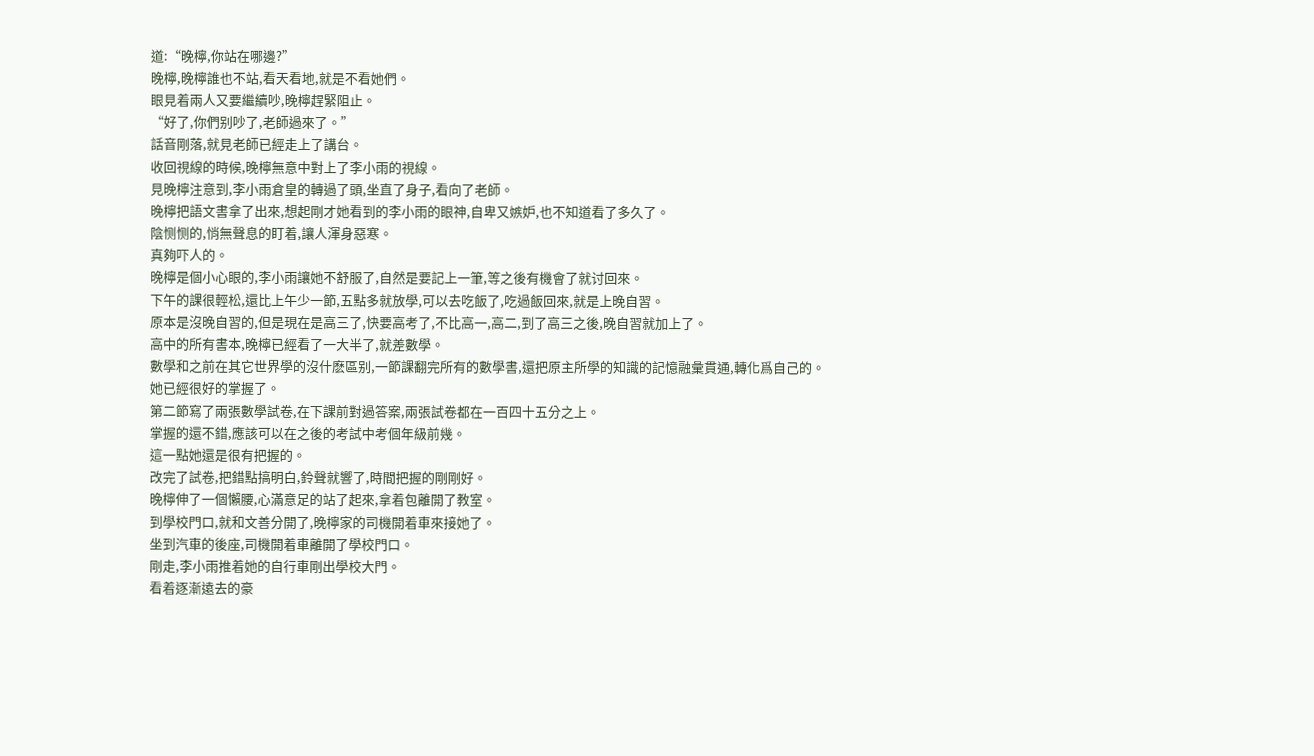道:“晚檸,你站在哪邊?”
晚檸,晚檸誰也不站,看天看地,就是不看她們。
眼見着兩人又要繼續吵,晚檸趕緊阻止。
“好了,你們别吵了,老師過來了。”
話音剛落,就見老師已經走上了講台。
收回視線的時候,晚檸無意中對上了李小雨的視線。
見晚檸注意到,李小雨倉皇的轉過了頭,坐直了身子,看向了老師。
晚檸把語文書拿了出來,想起剛才她看到的李小雨的眼神,自卑又嫉妒,也不知道看了多久了。
陰恻恻的,悄無聲息的盯着,讓人渾身惡寒。
真夠吓人的。
晚檸是個小心眼的,李小雨讓她不舒服了,自然是要記上一筆,等之後有機會了就讨回來。
下午的課很輕松,還比上午少一節,五點多就放學,可以去吃飯了,吃過飯回來,就是上晚自習。
原本是沒晚自習的,但是現在是高三了,快要高考了,不比高一,高二,到了高三之後,晚自習就加上了。
高中的所有書本,晚檸已經看了一大半了,就差數學。
數學和之前在其它世界學的沒什麽區别,一節課翻完所有的數學書,還把原主所學的知識的記憶融彙貫通,轉化爲自己的。
她已經很好的掌握了。
第二節寫了兩張數學試卷,在下課前對過答案,兩張試卷都在一百四十五分之上。
掌握的還不錯,應該可以在之後的考試中考個年級前幾。
這一點她還是很有把握的。
改完了試卷,把錯點搞明白,鈴聲就響了,時間把握的剛剛好。
晚檸伸了一個懶腰,心滿意足的站了起來,拿着包離開了教室。
到學校門口,就和文善分開了,晚檸家的司機開着車來接她了。
坐到汽車的後座,司機開着車離開了學校門口。
剛走,李小雨推着她的自行車剛出學校大門。
看着逐漸遠去的豪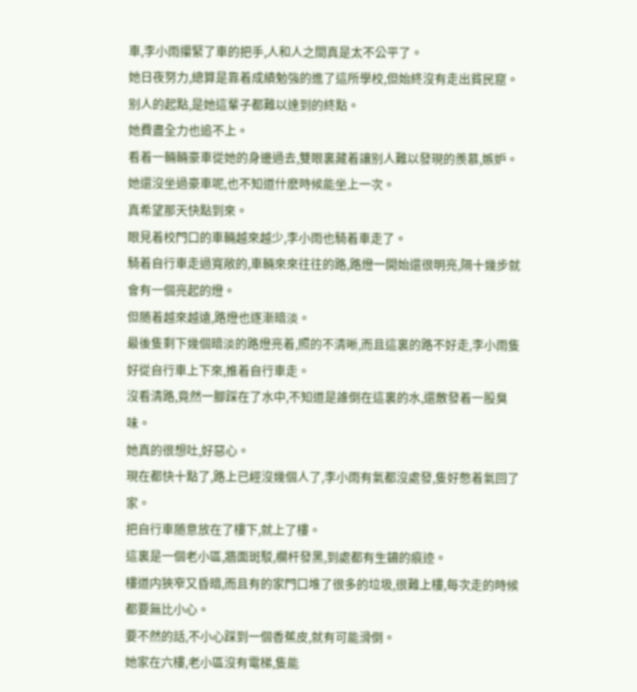車,李小雨攥緊了車的把手,人和人之間真是太不公平了。
她日夜努力,總算是靠着成績勉強的進了這所學校,但始終沒有走出貧民窟。
别人的起點,是她這輩子都難以達到的終點。
她費盡全力也追不上。
看着一輛輛豪車從她的身邊過去,雙眼裏藏着讓别人難以發現的羨慕,嫉妒。
她還沒坐過豪車呢,也不知道什麽時候能坐上一次。
真希望那天快點到來。
眼見着校門口的車輛越來越少,李小雨也騎着車走了。
騎着自行車走過寬敞的,車輛來來往往的路,路燈一開始還很明亮,隔十幾步就會有一個亮起的燈。
但随着越來越遠,路燈也逐漸暗淡。
最後隻剩下幾個暗淡的路燈亮着,照的不清晰,而且這裏的路不好走,李小雨隻好從自行車上下來,推着自行車走。
沒看清路,竟然一腳踩在了水中,不知道是誰倒在這裏的水,還散發着一股臭味。
她真的很想吐,好惡心。
現在都快十點了,路上已經沒幾個人了,李小雨有氣都沒處發,隻好憋着氣回了家。
把自行車随意放在了樓下,就上了樓。
這裏是一個老小區,牆面斑駁,欄杆發黑,到處都有生鏽的痕迹。
樓道内狹窄又昏暗,而且有的家門口堆了很多的垃圾,很難上樓,每次走的時候都要無比小心。
要不然的話,不小心踩到一個香蕉皮,就有可能滑倒。
她家在六樓,老小區沒有電梯,隻能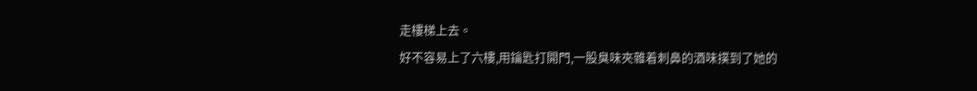走樓梯上去。
好不容易上了六樓,用鑰匙打開門,一股臭味夾雜着刺鼻的酒味撲到了她的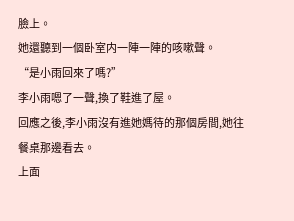臉上。
她還聽到一個卧室内一陣一陣的咳嗽聲。
“是小雨回來了嗎?”
李小雨嗯了一聲,換了鞋進了屋。
回應之後,李小雨沒有進她媽待的那個房間,她往餐桌那邊看去。
上面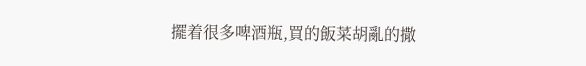擺着很多啤酒瓶,買的飯菜胡亂的撒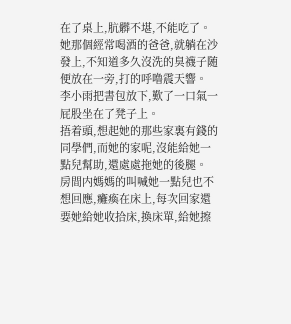在了桌上,肮髒不堪,不能吃了。
她那個經常喝酒的爸爸,就躺在沙發上,不知道多久沒洗的臭襪子随便放在一旁,打的呼噜震天響。
李小雨把書包放下,歎了一口氣一屁股坐在了凳子上。
捂着頭,想起她的那些家裏有錢的同學們,而她的家呢,沒能給她一點兒幫助,還處處拖她的後腿。
房間内媽媽的叫喊她一點兒也不想回應,癱瘓在床上,每次回家還要她給她收拾床,換床單,給她擦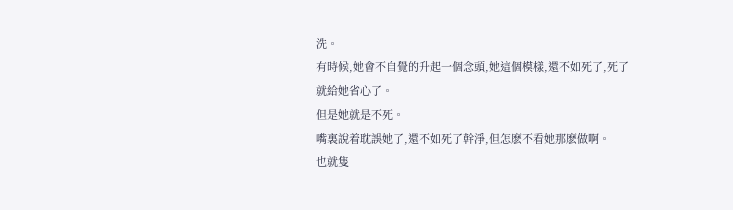洗。
有時候,她會不自覺的升起一個念頭,她這個模樣,還不如死了,死了就給她省心了。
但是她就是不死。
嘴裏說着耽誤她了,還不如死了幹淨,但怎麽不看她那麽做啊。
也就隻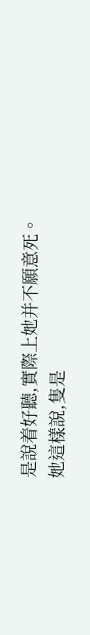是說着好聽,實際上她并不願意死。
她這樣說,隻是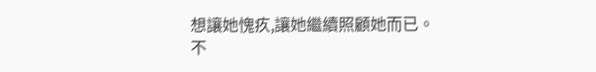想讓她愧疚,讓她繼續照顧她而已。
不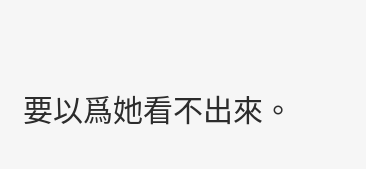要以爲她看不出來。